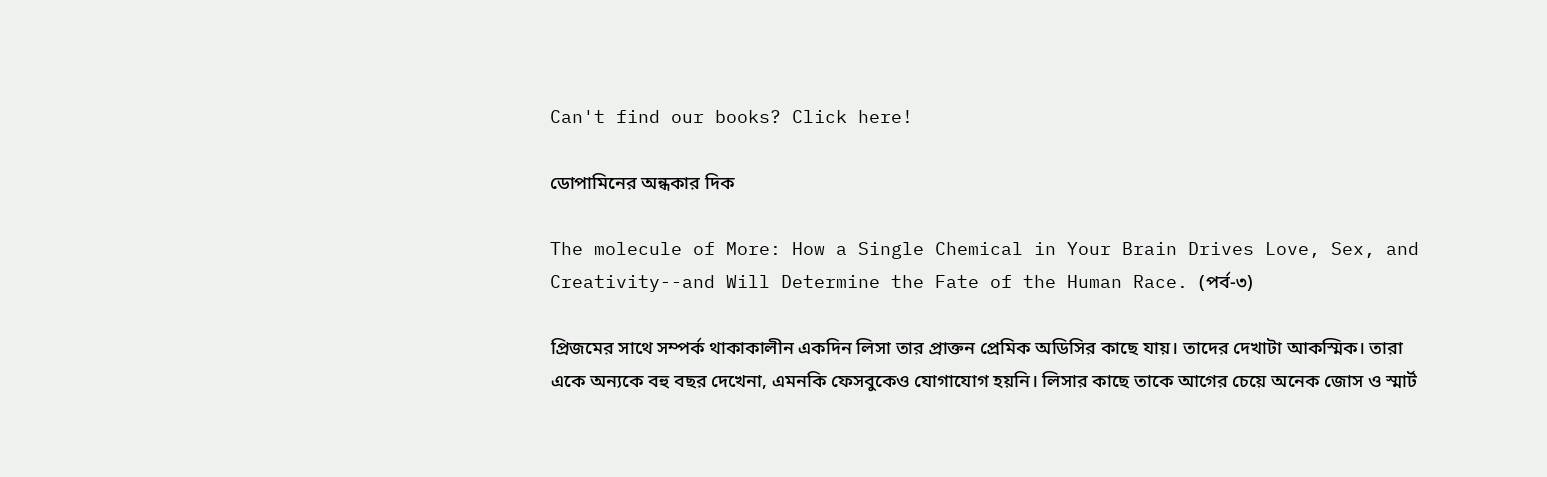Can't find our books? Click here!

ডোপামিনের অন্ধকার দিক

The molecule of More: How a Single Chemical in Your Brain Drives Love, Sex, and Creativity--and Will Determine the Fate of the Human Race. (পর্ব-৩)

প্রিজমের সাথে সম্পর্ক থাকাকালীন একদিন লিসা তার প্রাক্তন প্রেমিক অডিসির কাছে যায়। তাদের দেখাটা আকস্মিক। তারা একে অন্যকে বহু বছর দেখেনা, এমনকি ফেসবুকেও যোগাযোগ হয়নি। লিসার কাছে তাকে আগের চেয়ে অনেক জোস ও স্মার্ট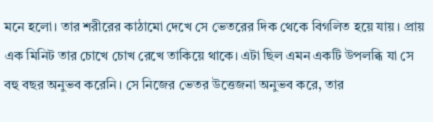মনে হলো। তার শরীরের কাঠামো দেখে সে ভেতরের দিক থেকে বিগলিত হয়ে যায়। প্রায় এক মিনিট তার চোখে চোখ রেখে তাকিয়ে থাকে। এটা ছিল এমন একটি উপলব্ধি যা সে বহু বছর অনুভব করেনি। সে নিজের ভেতর উত্তেজনা অনুভব করে, তার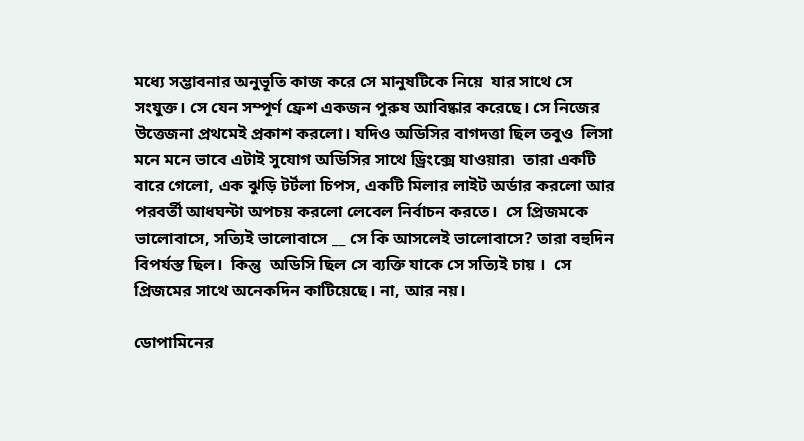মধ্যে সম্ভাবনার অনুভূতি কাজ করে সে মানুষটিকে নিয়ে  যার সাথে সে সংযুক্ত। সে যেন সম্পূর্ণ ফ্রেশ একজন পুরুষ আবিষ্কার করেছে। সে নিজের উত্তেজনা প্রথমেই প্রকাশ করলো। যদিও অডিসির বাগদত্তা ছিল তবুও  লিসা মনে মনে ভাবে এটাই সুযোগ অডিসির সাথে ড্রিংক্সে যাওয়ার৷  তারা একটি বারে গেলো, এক ঝুড়ি টর্টলা চিপস, একটি মিলার লাইট অর্ডার করলো আর পরবর্তী আধঘন্টা অপচয় করলো লেবেল নির্বাচন করতে।  সে প্রিজমকে ভালোবাসে, সত্যিই ভালোবাসে __ সে কি আসলেই ভালোবাসে? তারা বহুদিন বিপর্যস্ত ছিল।  কিন্তু  অডিসি ছিল সে ব্যক্তি যাকে সে সত্যিই চায় ।  সে প্রিজমের সাথে অনেকদিন কাটিয়েছে। না, আর নয়।

ডোপামিনের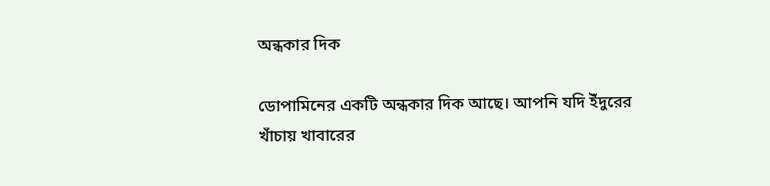অন্ধকার দিক

ডোপামিনের একটি অন্ধকার দিক আছে। আপনি যদি ইঁদুরের খাঁচায় খাবারের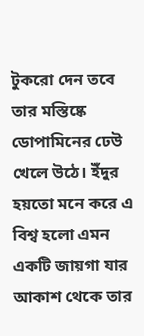টুকরো দেন তবে তার মস্তিষ্কে ডোপামিনের ঢেউ খেলে উঠে। ইঁদুর হয়তো মনে করে এ বিশ্ব হলো এমন একটি জায়গা যার আকাশ থেকে তার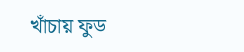খাঁচায় ফুড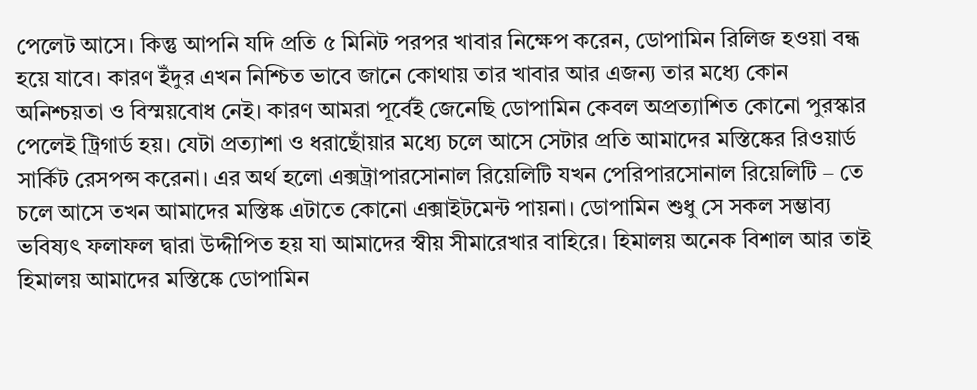পেলেট আসে। কিন্তু আপনি যদি প্রতি ৫ মিনিট পরপর খাবার নিক্ষেপ করেন, ডোপামিন রিলিজ হওয়া বন্ধ হয়ে যাবে। কারণ ইঁদুর এখন নিশ্চিত ভাবে জানে কোথায় তার খাবার আর এজন্য তার মধ্যে কোন অনিশ্চয়তা ও বিস্ময়বোধ নেই। কারণ আমরা পূর্বেই জেনেছি ডোপামিন কেবল অপ্রত্যাশিত কোনো পুরস্কার পেলেই ট্রিগার্ড হয়। যেটা প্রত্যাশা ও ধরাছোঁয়ার মধ্যে চলে আসে সেটার প্রতি আমাদের মস্তিষ্কের রিওয়ার্ড সার্কিট রেসপন্স করেনা। এর অর্থ হলো এক্সট্রাপারসোনাল রিয়েলিটি যখন পেরিপারসোনাল রিয়েলিটি – তে চলে আসে তখন আমাদের মস্তিষ্ক এটাতে কোনো এক্সাইটমেন্ট পায়না। ডোপামিন শুধু সে সকল সম্ভাব্য ভবিষ্যৎ ফলাফল দ্বারা উদ্দীপিত হয় যা আমাদের স্বীয় সীমারেখার বাহিরে। হিমালয় অনেক বিশাল আর তাই হিমালয় আমাদের মস্তিষ্কে ডোপামিন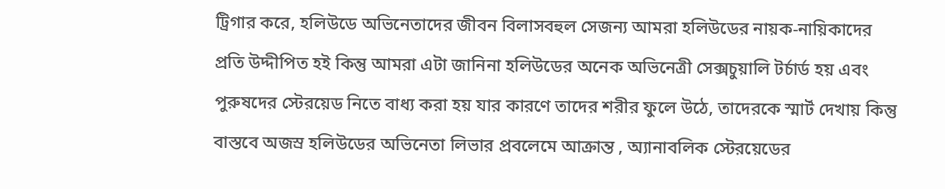ট্রিগার করে, হলিউডে অভিনেতাদের জীবন বিলাসবহুল সেজন্য আমরা হলিউডের নায়ক-নায়িকাদের প্রতি উদ্দীপিত হই কিন্তু আমরা এটা জানিনা হলিউডের অনেক অভিনেত্রী সেক্সচুয়ালি টর্চার্ড হয় এবং পুরুষদের স্টেরয়েড নিতে বাধ্য করা হয় যার কারণে তাদের শরীর ফুলে উঠে, তাদেরকে স্মার্ট দেখায় কিন্তু বাস্তবে অজস্র হলিউডের অভিনেতা লিভার প্রবলেমে আক্রান্ত , অ্যানাবলিক স্টেরয়েডের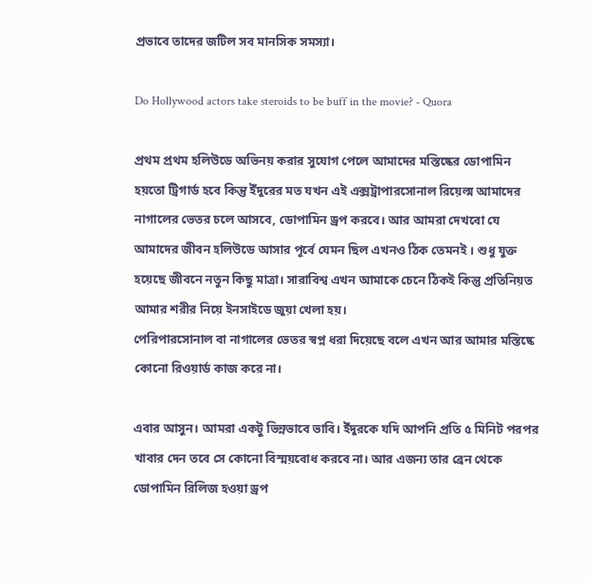প্রভাবে তাদের জটিল সব মানসিক সমস্যা।

Do Hollywood actors take steroids to be buff in the movie? - Quora

প্রথম প্রথম হলিউডে অভিনয় করার সুযোগ পেলে আমাদের মস্তিষ্কের ডোপামিন হয়তো ট্রিগার্ড হবে কিন্তু ইঁদুরের মত যখন এই এক্সট্রাপারসোনাল রিয়েল্ম আমাদের নাগালের ভেতর চলে আসবে, ডোপামিন ড্রপ করবে। আর আমরা দেখবো যে আমাদের জীবন হলিউডে আসার পূর্বে যেমন ছিল এখনও ঠিক তেমনই । শুধু যুক্ত হয়েছে জীবনে নতুন কিছু মাত্রা। সারাবিশ্ব এখন আমাকে চেনে ঠিকই কিন্তু প্রতিনিয়ত আমার শরীর নিয়ে ইনসাইডে জুয়া খেলা হয়।
পেরিপারসোনাল বা নাগালের ভেতর স্বপ্ন ধরা দিয়েছে বলে এখন আর আমার মস্তিষ্কে কোনো রিওয়ার্ড কাজ করে না।

এবার আসুন। আমরা একটু ভিন্নভাবে ভাবি। ইঁদুরকে যদি আপনি প্রতি ৫ মিনিট পরপর খাবার দেন তবে সে কোনো বিস্ময়বোধ করবে না। আর এজন্য তার ব্রেন থেকে ডোপামিন রিলিজ হওয়া ড্রপ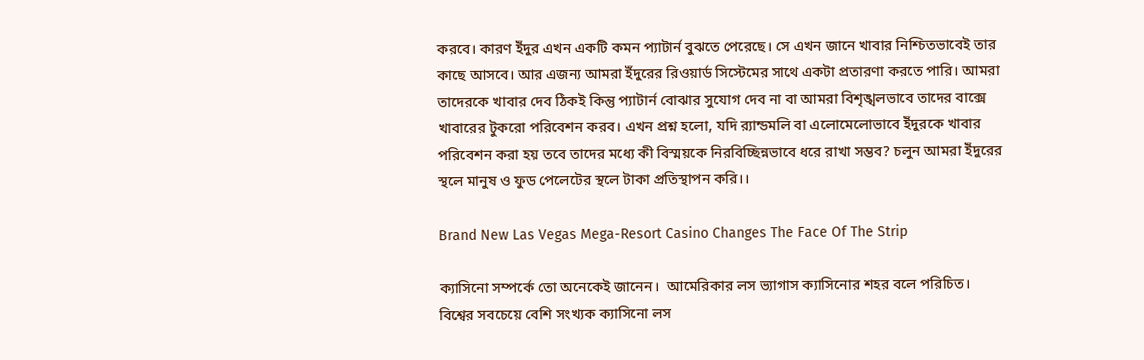করবে। কারণ ইঁদুর এখন একটি কমন প্যাটার্ন বুঝতে পেরেছে। সে এখন জানে খাবার নিশ্চিতভাবেই তার কাছে আসবে। আর এজন্য আমরা ইঁদুরের রিওয়ার্ড সিস্টেমের সাথে একটা প্রতারণা করতে পারি। আমরা তাদেরকে খাবার দেব ঠিকই কিন্তু প্যাটার্ন বোঝার সুযোগ দেব না বা আমরা বিশৃঙ্খলভাবে তাদের বাক্সে খাবারের টুকরো পরিবেশন করব। এখন প্রশ্ন হলো, যদি র‍্যান্ডমলি বা এলোমেলোভাবে ইঁদুরকে খাবার পরিবেশন করা হয় তবে তাদের মধ্যে কী বিস্ময়কে নিরবিচ্ছিন্নভাবে ধরে রাখা সম্ভব? চলুন আমরা ইঁদুরের স্থলে মানুষ ও ফুড পেলেটের স্থলে টাকা প্রতিস্থাপন করি।।

Brand New Las Vegas Mega-Resort Casino Changes The Face Of The Strip

ক্যাসিনো সম্পর্কে তো অনেকেই জানেন।  আমেরিকার লস ভ্যাগাস ক্যাসিনোর শহর বলে পরিচিত। বিশ্বের সবচেয়ে বেশি সংখ্যক ক্যাসিনো লস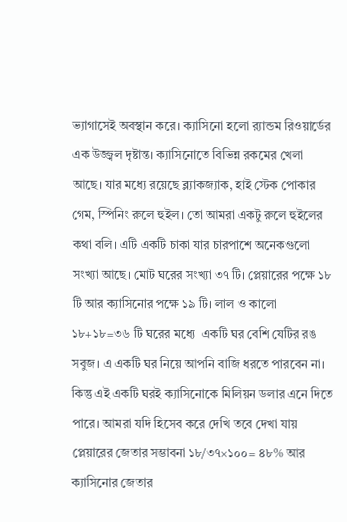ভ্যাগাসেই অবস্থান করে। ক্যাসিনো হলো র‍্যান্ডম রিওয়ার্ডের এক উজ্জ্বল দৃষ্টান্ত। ক্যাসিনোতে বিভিন্ন রকমের খেলা আছে। যার মধ্যে রয়েছে ব্ল্যাকজ্যাক, হাই স্টেক পোকার গেম, স্পিনিং রুলে হুইল। তো আমরা একটু রুলে হুইলের কথা বলি। এটি একটি চাকা যার চারপাশে অনেকগুলো সংখ্যা আছে। মোট ঘরের সংখ্যা ৩৭ টি। প্লেয়ারের পক্ষে ১৮ টি আর ক্যাসিনোর পক্ষে ১৯ টি। লাল ও কালো ১৮+১৮=৩৬ টি ঘরের মধ্যে  একটি ঘর বেশি যেটির রঙ সবুজ। এ একটি ঘর নিয়ে আপনি বাজি ধরতে পারবেন না। কিন্তু এই একটি ঘরই ক্যাসিনোকে মিলিয়ন ডলার এনে দিতে পারে। আমরা যদি হিসেব করে দেখি তবে দেখা যায় প্লেয়ারের জেতার সম্ভাবনা ১৮/৩৭×১০০= ৪৮% আর ক্যাসিনোর জেতার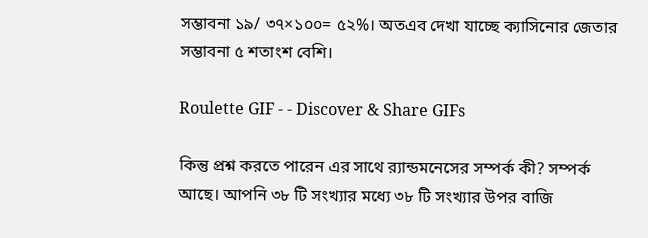সম্ভাবনা ১৯/ ৩৭×১০০= ৫২%। অতএব দেখা যাচ্ছে ক্যাসিনোর জেতার সম্ভাবনা ৫ শতাংশ বেশি।

Roulette GIF - - Discover & Share GIFs

কিন্তু প্রশ্ন করতে পারেন এর সাথে র‍্যান্ডমনেসের সম্পর্ক কী? সম্পর্ক আছে। আপনি ৩৮ টি সংখ্যার মধ্যে ৩৮ টি সংখ্যার উপর বাজি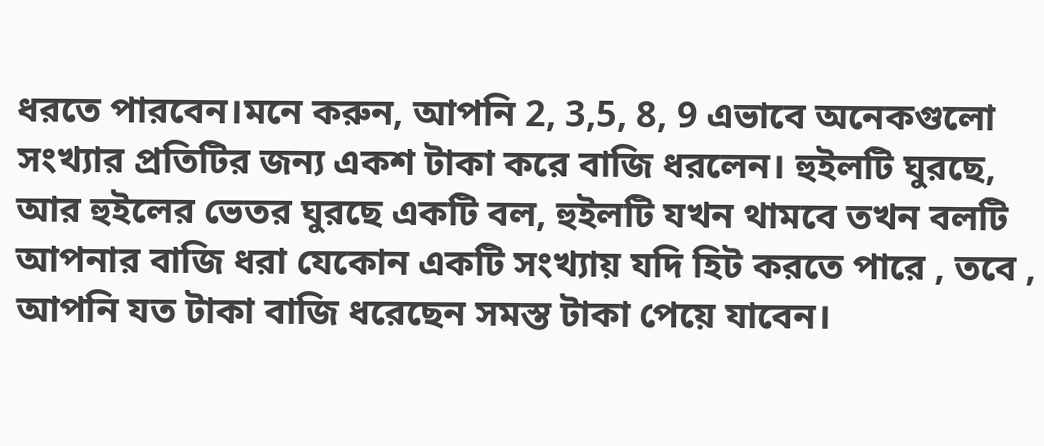ধরতে পারবেন।মনে করুন, আপনি 2, 3,5, 8, 9 এভাবে অনেকগুলো সংখ্যার প্রতিটির জন্য একশ টাকা করে বাজি ধরলেন। হুইলটি ঘুরছে, আর হুইলের ভেতর ঘুরছে একটি বল, হুইলটি যখন থামবে তখন বলটি আপনার বাজি ধরা যেকোন একটি সংখ্যায় যদি হিট করতে পারে , তবে , আপনি যত টাকা বাজি ধরেছেন সমস্ত টাকা পেয়ে যাবেন।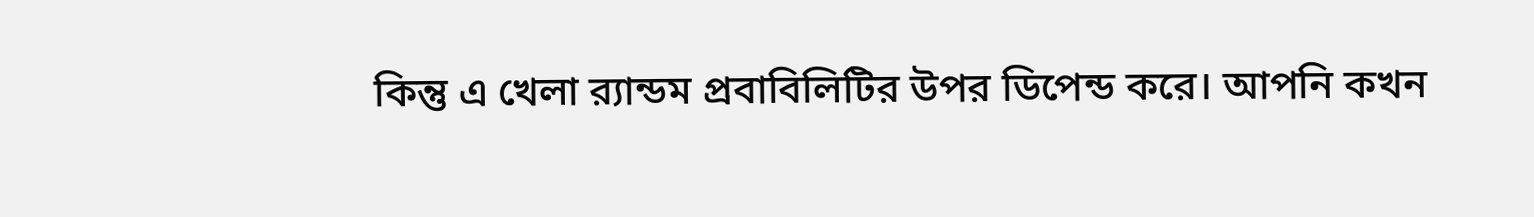কিন্তু এ খেলা র‍্যান্ডম প্রবাবিলিটির উপর ডিপেন্ড করে। আপনি কখন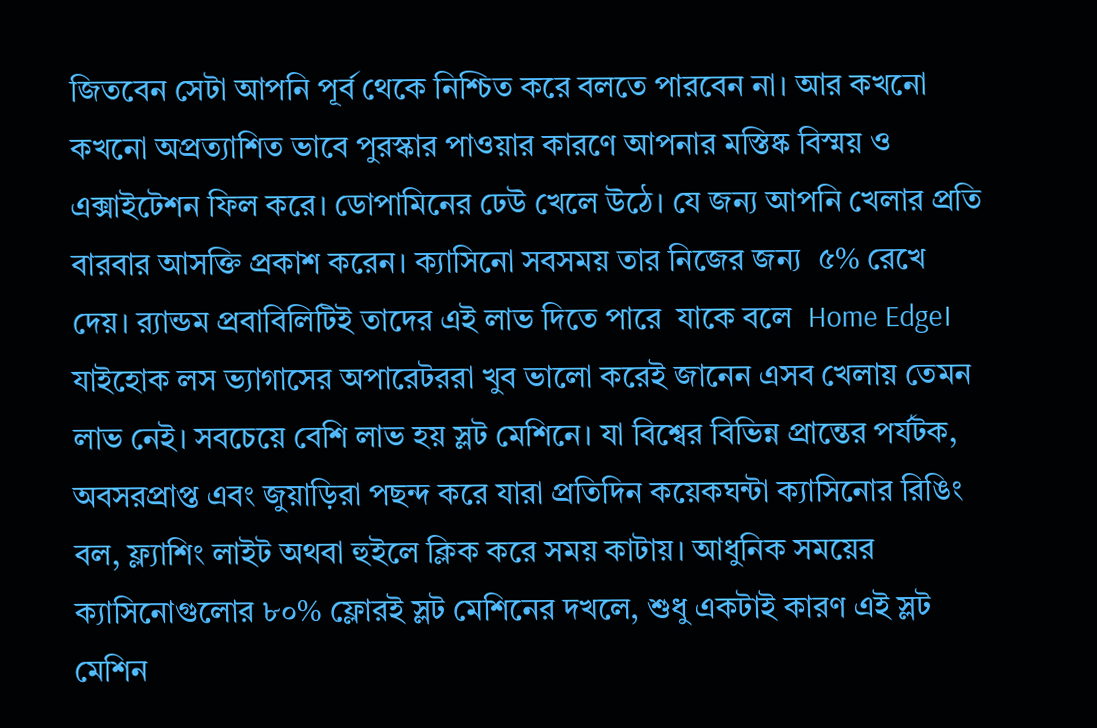জিতবেন সেটা আপনি পূর্ব থেকে নিশ্চিত করে বলতে পারবেন না। আর কখনো কখনো অপ্রত্যাশিত ভাবে পুরস্কার পাওয়ার কারণে আপনার মস্তিষ্ক বিস্ময় ও এক্সাইটেশন ফিল করে। ডোপামিনের ঢেউ খেলে উঠে। যে জন্য আপনি খেলার প্রতি বারবার আসক্তি প্রকাশ করেন। ক্যাসিনো সবসময় তার নিজের জন্য  ৫% রেখে দেয়। র‍্যান্ডম প্রবাবিলিটিই তাদের এই লাভ দিতে পারে  যাকে বলে  Home Edge।   যাইহোক লস ভ্যাগাসের অপারেটররা খুব ভালো করেই জানেন এসব খেলায় তেমন লাভ নেই। সবচেয়ে বেশি লাভ হয় স্লট মেশিনে। যা বিশ্বের বিভিন্ন প্রান্তের পর্যটক, অবসরপ্রাপ্ত এবং জুয়াড়িরা পছন্দ করে যারা প্রতিদিন কয়েকঘন্টা ক্যাসিনোর রিঙিং বল, ফ্ল্যাশিং লাইট অথবা হুইলে ক্লিক করে সময় কাটায়। আধুনিক সময়ের ক্যাসিনোগুলোর ৮০% ফ্লোরই স্লট মেশিনের দখলে, শুধু একটাই কারণ এই স্লট মেশিন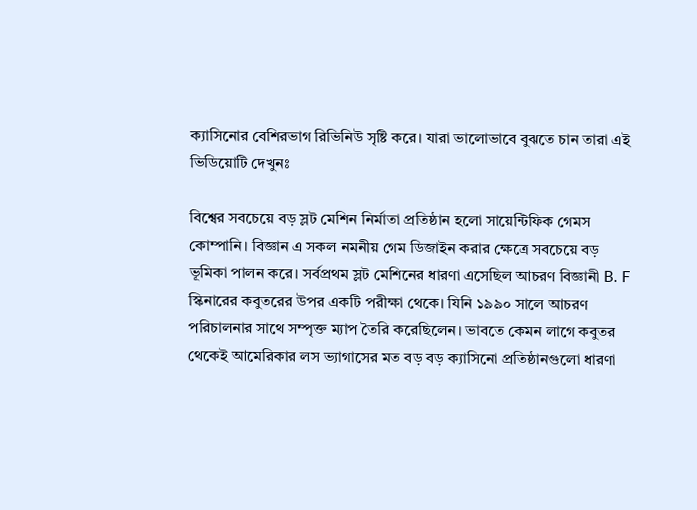ক্যাসিনোর বেশিরভাগ রিভিনিউ সৃষ্টি করে। যারা ভালোভাবে বুঝতে চান তারা এই ভিডিয়োটি দেখুনঃ

বিশ্বের সবচেয়ে বড় স্লট মেশিন নির্মাতা প্রতিষ্ঠান হলো সায়েন্টিফিক গেমস কোম্পানি। বিজ্ঞান এ সকল নমনীয় গেম ডিজাইন করার ক্ষেত্রে সবচেয়ে বড় ভূমিকা পালন করে। সর্বপ্রথম স্লট মেশিনের ধারণা এসেছিল আচরণ বিজ্ঞানী B. F স্কিনারের কবুতরের উপর একটি পরীক্ষা থেকে। যিনি ১৯৯০ সালে আচরণ পরিচালনার সাথে সম্পৃক্ত ম্যাপ তৈরি করেছিলেন। ভাবতে কেমন লাগে কবুতর থেকেই আমেরিকার লস ভ্যাগাসের মত বড় বড় ক্যাসিনো প্রতিষ্ঠানগুলো ধারণা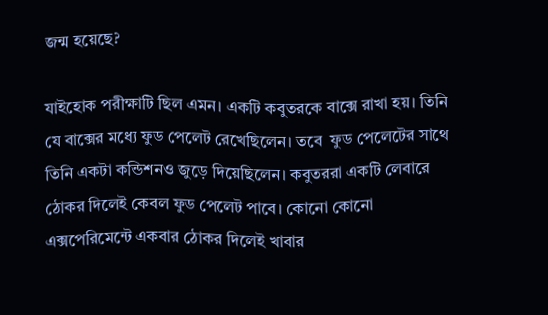জন্ম হয়েছে?

যাইহোক পরীক্ষাটি ছিল এমন। একটি কবুতরকে বাক্সে রাখা হয়। তিনি যে বাক্সের মধ্যে ফুড পেলেট রেখেছিলেন। তবে  ফুড পেলেটের সাথে তিনি একটা কন্ডিশনও জুড়ে দিয়েছিলেন। কবুতররা একটি লেবারে ঠোকর দিলেই কেবল ফুড পেলেট পাবে। কোনো কোনো এক্সপেরিমেন্টে একবার ঠোকর দিলেই খাবার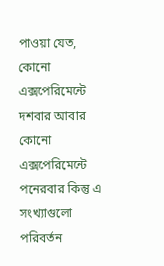পাওয়া যেত, কোনো এক্সপেরিমেন্টে দশবার আবার কোনো এক্সপেরিমেন্টে পনেরবার কিন্তু এ সংখ্যাগুলো পরিবর্তন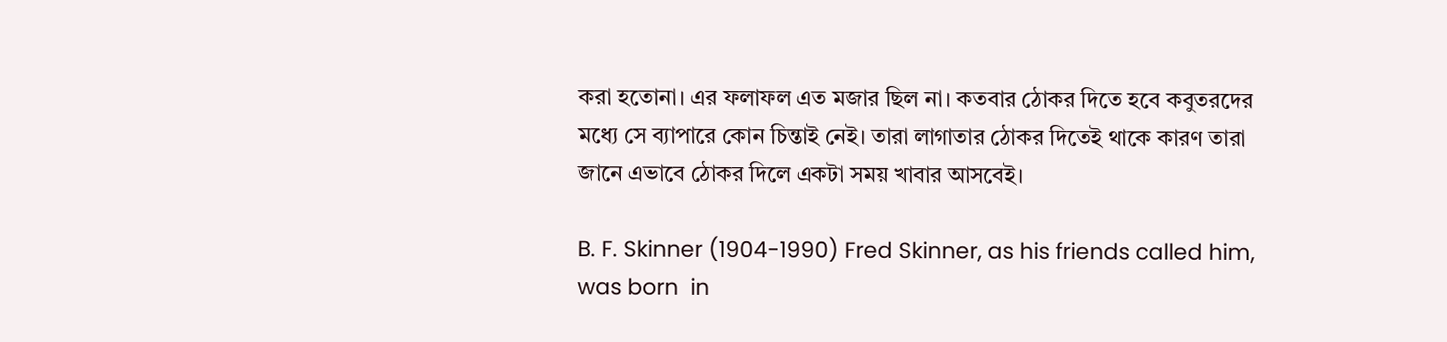করা হতোনা। এর ফলাফল এত মজার ছিল না। কতবার ঠোকর দিতে হবে কবুতরদের মধ্যে সে ব্যাপারে কোন চিন্তাই নেই। তারা লাগাতার ঠোকর দিতেই থাকে কারণ তারা জানে এভাবে ঠোকর দিলে একটা সময় খাবার আসবেই।

B. F. Skinner (1904-1990) Fred Skinner, as his friends called him, was born  in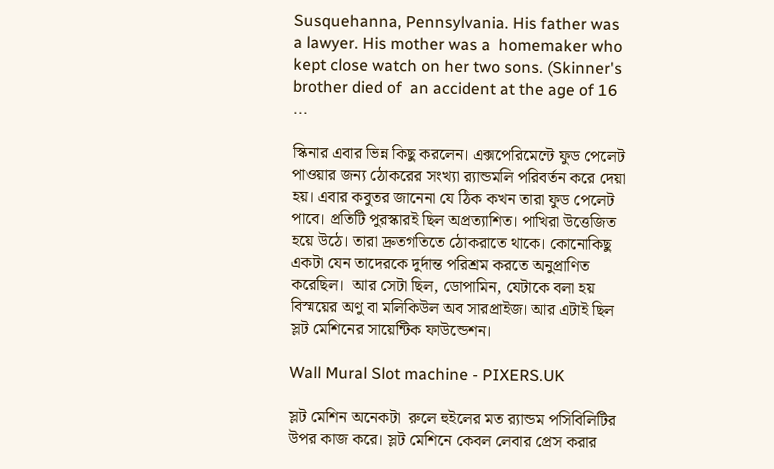Susquehanna, Pennsylvania. His father was a lawyer. His mother was a  homemaker who kept close watch on her two sons. (Skinner's brother died of  an accident at the age of 16 ...

স্কিনার এবার ভিন্ন কিছু করলেন। এক্সপেরিমেন্টে ফুড পেলেট পাওয়ার জন্য ঠোকরের সংখ্যা র‍্যান্ডমলি পরিবর্তন করে দেয়া হয়। এবার কবুতর জানেনা যে ঠিক কখন তারা ফুড পেলেট পাবে। প্রতিটি পুরস্কারই ছিল অপ্রত্যাশিত। পাখিরা উত্তেজিত হয়ে উঠে। তারা দ্রুতগতিতে ঠোকরাতে থাকে। কোনোকিছু একটা যেন তাদেরকে দুর্দান্ত পরিশ্রম করতে অনুপ্রাণিত করেছিল।  আর সেটা ছিল, ডোপামিন, যেটাকে বলা হয় বিস্ময়ের অণু বা মলিকিউল অব সারপ্রাইজ। আর এটাই ছিল স্লট মেশিনের সায়েন্টিক ফাউন্ডেশন।

Wall Mural Slot machine - PIXERS.UK

স্লট মেশিন অনেকটা  রুলে হুইলের মত র‍্যান্ডম পসিবিলিটির উপর কাজ করে। স্লট মেশিনে কেবল লেবার প্রেস করার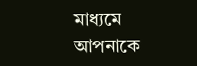মাধ্যমে আপনাকে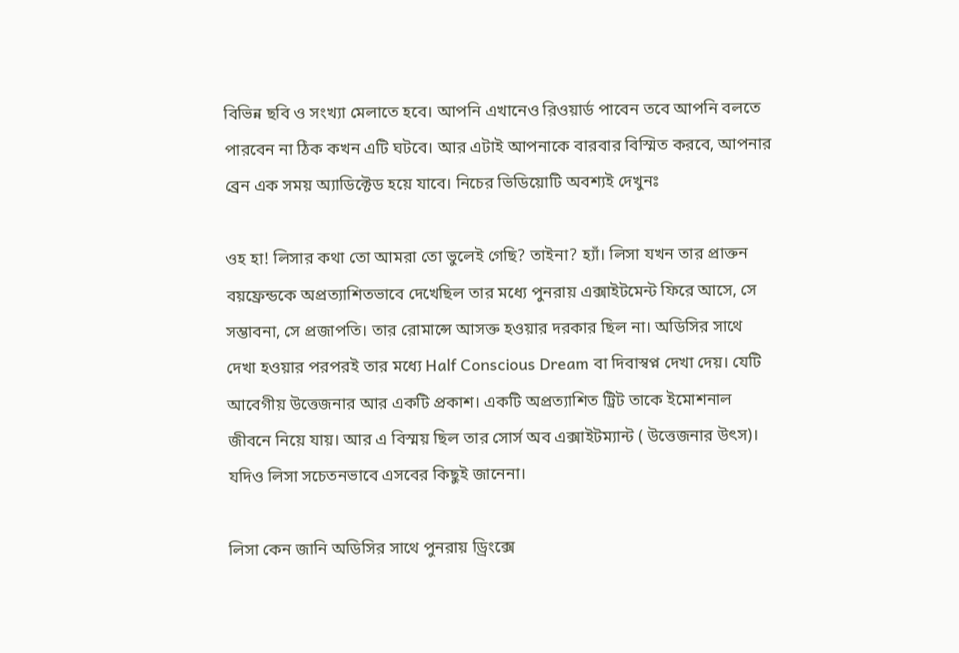বিভিন্ন ছবি ও সংখ্যা মেলাতে হবে। আপনি এখানেও রিওয়ার্ড পাবেন তবে আপনি বলতে পারবেন না ঠিক কখন এটি ঘটবে। আর এটাই আপনাকে বারবার বিস্মিত করবে, আপনার ব্রেন এক সময় অ্যাডিক্টেড হয়ে যাবে। নিচের ভিডিয়োটি অবশ্যই দেখুনঃ

ওহ হা! লিসার কথা তো আমরা তো ভুলেই গেছি? তাইনা? হ্যাঁ। লিসা যখন তার প্রাক্তন বয়ফ্রেন্ডকে অপ্রত্যাশিতভাবে দেখেছিল তার মধ্যে পুনরায় এক্সাইটমেন্ট ফিরে আসে, সে সম্ভাবনা, সে প্রজাপতি। তার রোমান্সে আসক্ত হওয়ার দরকার ছিল না। অডিসির সাথে দেখা হওয়ার পরপরই তার মধ্যে Half Conscious Dream বা দিবাস্বপ্ন দেখা দেয়। যেটি আবেগীয় উত্তেজনার আর একটি প্রকাশ। একটি অপ্রত্যাশিত ট্রিট তাকে ইমোশনাল জীবনে নিয়ে যায়। আর এ বিস্ময় ছিল তার সোর্স অব এক্সাইটম্যান্ট ( উত্তেজনার উৎস)।  যদিও লিসা সচেতনভাবে এসবের কিছুই জানেনা।

লিসা কেন জানি অডিসির সাথে পুনরায় ড্রিংক্সে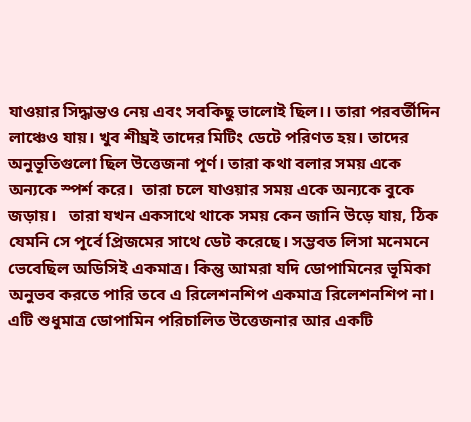যাওয়ার সিদ্ধান্তও নেয় এবং সবকিছু ভালোই ছিল।। তারা পরবর্তীদিন লাঞ্চেও যায়। খুব শীঘ্রই তাদের মিটিং ডেটে পরিণত হয়। তাদের অনুভূতিগুলো ছিল উত্তেজনা পূর্ণ। তারা কথা বলার সময় একে অন্যকে স্পর্শ করে।  তারা চলে যাওয়ার সময় একে অন্যকে বুকে জড়ায়।   তারা যখন একসাথে থাকে সময় কেন জানি উড়ে যায়, ঠিক যেমনি সে পূর্বে প্রিজমের সাথে ডেট করেছে। সম্ভবত লিসা মনেমনে ভেবেছিল অডিসিই একমাত্র। কিন্তু আমরা যদি ডোপামিনের ভূমিকা অনুভব করতে পারি তবে এ রিলেশনশিপ একমাত্র রিলেশনশিপ না।  এটি শুধুমাত্র ডোপামিন পরিচালিত উত্তেজনার আর একটি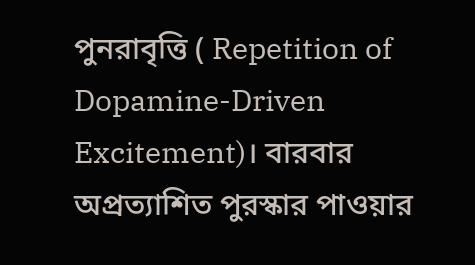পুনরাবৃত্তি ( Repetition of Dopamine-Driven Excitement)। বারবার অপ্রত্যাশিত পুরস্কার পাওয়ার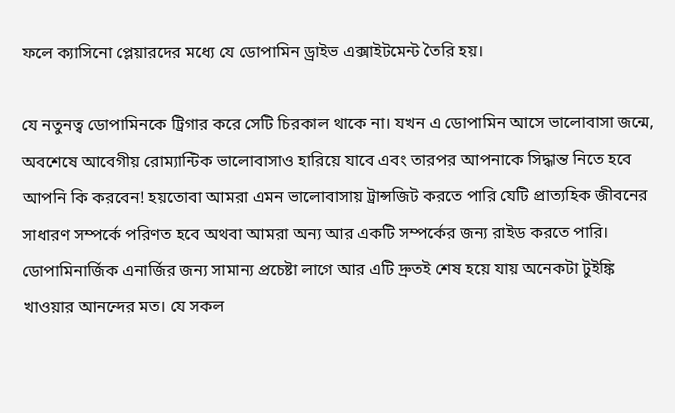ফলে ক্যাসিনো প্লেয়ারদের মধ্যে যে ডোপামিন ড্রাইভ এক্সাইটমেন্ট তৈরি হয়।

যে নতুনত্ব ডোপামিনকে ট্রিগার করে সেটি চিরকাল থাকে না। যখন এ ডোপামিন আসে ভালোবাসা জন্মে, অবশেষে আবেগীয় রোম্যান্টিক ভালোবাসাও হারিয়ে যাবে এবং তারপর আপনাকে সিদ্ধান্ত নিতে হবে আপনি কি করবেন! হয়তোবা আমরা এমন ভালোবাসায় ট্রান্সজিট করতে পারি যেটি প্রাত্যহিক জীবনের সাধারণ সম্পর্কে পরিণত হবে অথবা আমরা অন্য আর একটি সম্পর্কের জন্য রাইড করতে পারি। ডোপামিনার্জিক এনার্জির জন্য সামান্য প্রচেষ্টা লাগে আর এটি দ্রুতই শেষ হয়ে যায় অনেকটা টুইঙ্কি খাওয়ার আনন্দের মত। যে সকল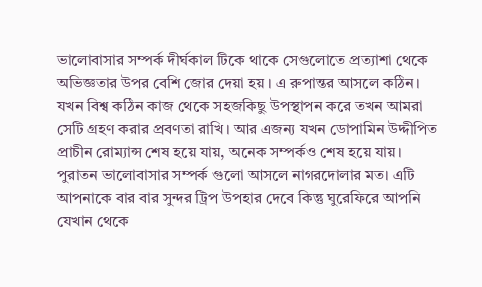ভালোবাসার সম্পর্ক দীর্ঘকাল টিকে থাকে সেগুলোতে প্রত্যাশা থেকে অভিজ্ঞতার উপর বেশি জোর দেয়া হয় । এ রুপান্তর আসলে কঠিন। যখন বিশ্ব কঠিন কাজ থেকে সহজকিছু উপস্থাপন করে তখন আমরা সেটি গ্রহণ করার প্রবণতা রাখি। আর এজন্য যখন ডোপামিন উদ্দীপিত প্রাচীন রোম্যান্স শেষ হয়ে যায়, অনেক সম্পর্কও শেষ হয়ে যায়। পুরাতন ভালোবাসার সম্পর্ক গুলো আসলে নাগরদোলার মত। এটি আপনাকে বার বার সুন্দর ট্রিপ উপহার দেবে কিন্তু ঘুরেফিরে আপনি যেখান থেকে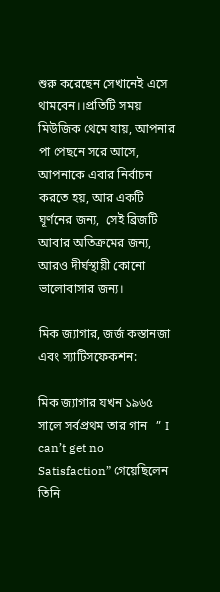শুরু করেছেন সেখানেই এসে থামবেন।।প্রতিটি সময় মিউজিক থেমে যায়, আপনার পা পেছনে সরে আসে, আপনাকে এবার নির্বাচন করতে হয়, আর একটি ঘূর্ণনের জন্য,  সেই ব্রিজটি আবার অতিক্রমের জন্য, আরও দীর্ঘস্থায়ী কোনো ভালোবাসার জন্য।

মিক জ্যাগার, জর্জ কস্তানজা এবং স্যাটিসফেকশন:

মিক জ্যাগার যখন ১৯৬৫ সালে সর্বপ্রথম তার গান   ” I can’t get no Satisfaction” গেয়েছিলেন তিনি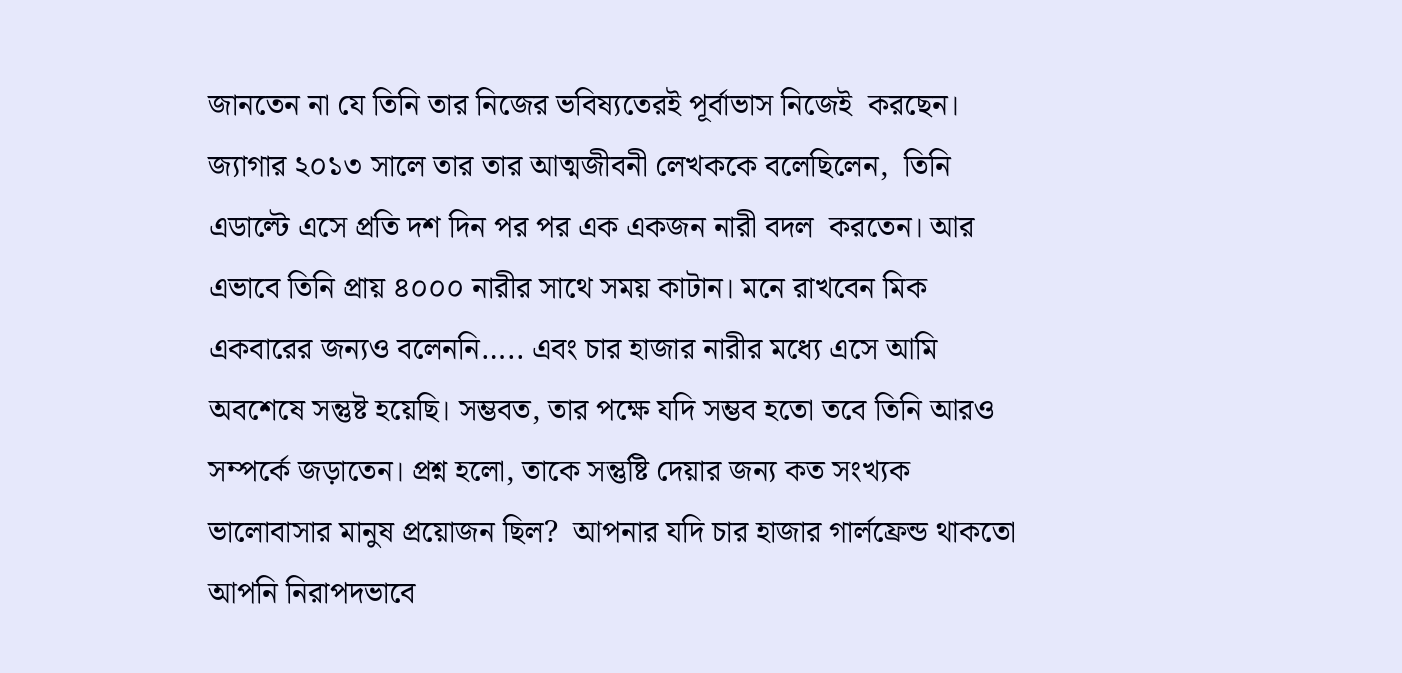জানতেন না যে তিনি তার নিজের ভবিষ্যতেরই পূর্বাভাস নিজেই  করছেন।  জ্যাগার ২০১৩ সালে তার তার আত্মজীবনী লেখককে বলেছিলেন,  তিনি এডাল্টে এসে প্রতি দশ দিন পর পর এক একজন নারী বদল  করতেন। আর এভাবে তিনি প্রায় ৪০০০ নারীর সাথে সময় কাটান। মনে রাখবেন মিক একবারের জন্যও বলেননি….. এবং চার হাজার নারীর মধ্যে এসে আমি অবশেষে সন্তুষ্ট হয়েছি। সম্ভবত, তার পক্ষে যদি সম্ভব হতো তবে তিনি আরও সম্পর্কে জড়াতেন। প্রশ্ন হলো, তাকে সন্তুষ্টি দেয়ার জন্য কত সংখ্যক ভালোবাসার মানুষ প্রয়োজন ছিল?  আপনার যদি চার হাজার গার্লফ্রেন্ড থাকতো আপনি নিরাপদভাবে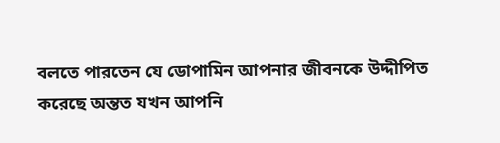বলতে পারতেন যে ডোপামিন আপনার জীবনকে উদ্দীপিত করেছে অন্তত যখন আপনি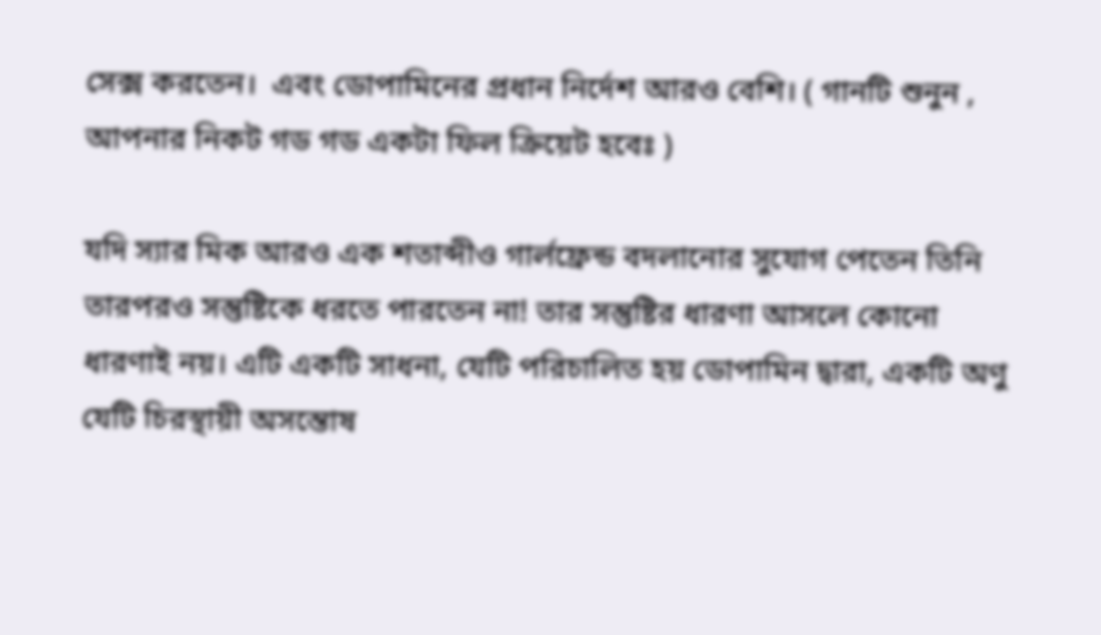সেক্স করতেন।  এবং ডোপামিনের প্রধান নির্দেশ আরও বেশি। ( গানটি শুনুন , আপনার নিকট গড গড একটা ফিল ক্রিয়েট হবেঃ )

যদি স্যার মিক আরও এক শতাব্দীও গার্লফ্রেন্ড বদলানোর সুযোগ পেতেন তিনি তারপরও সন্তুষ্টিকে ধরতে পারতেন না! তার সন্তুষ্টির ধারণা আসলে কোনো ধারণাই নয়। এটি একটি সাধনা, যেটি পরিচালিত হয় ডোপামিন দ্বারা, একটি অণু যেটি চিরস্থায়ী অসন্তোষ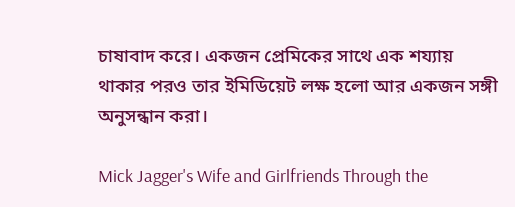চাষাবাদ করে। একজন প্রেমিকের সাথে এক শয্যায় থাকার পরও তার ইমিডিয়েট লক্ষ হলো আর একজন সঙ্গী অনুসন্ধান করা।

Mick Jagger's Wife and Girlfriends Through the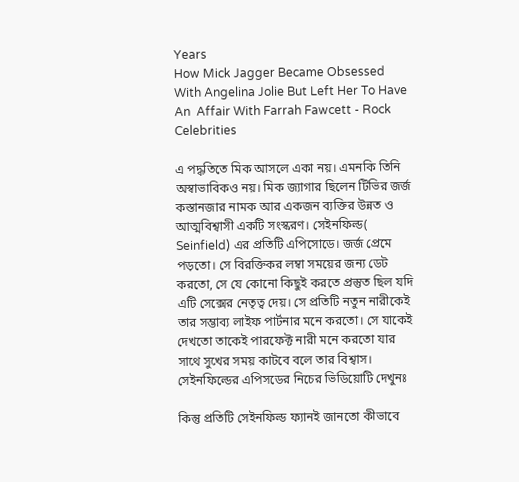Years
How Mick Jagger Became Obsessed With Angelina Jolie But Left Her To Have An  Affair With Farrah Fawcett - Rock Celebrities

এ পদ্ধতিতে মিক আসলে একা নয়। এমনকি তিনি অস্বাভাবিকও নয়। মিক জ্যাগার ছিলেন টিভির জর্জ কস্তানজার নামক আর একজন ব্যক্তির উন্নত ও আত্মবিশ্বাসী একটি সংস্করণ। সেইনফিল্ড( Seinfield) এর প্রতিটি এপিসোডে। জর্জ প্রেমে পড়তো। সে বিরক্তিকর লম্বা সময়ের জন্য ডেট করতো, সে যে কোনো কিছুই করতে প্রস্তুত ছিল যদি এটি সেক্সের নেতৃত্ব দেয়। সে প্রতিটি নতুন নারীকেই তার সম্ভাব্য লাইফ পার্টনার মনে করতো। সে যাকেই দেখতো তাকেই পারফেক্ট নারী মনে করতো যার সাথে সুখের সময় কাটবে বলে তার বিশ্বাস। সেইনফিল্ডের এপিসডের নিচের ভিডিয়োটি দেখুনঃ

কিন্তু প্রতিটি সেইনফিল্ড ফ্যানই জানতো কীভাবে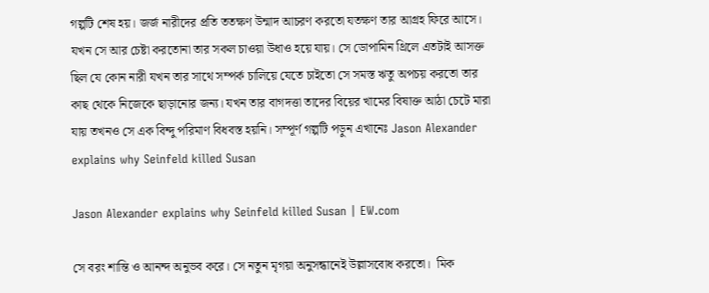গল্পটি শেষ হয়। জর্জ নারীদের প্রতি ততক্ষণ উন্মাদ আচরণ করতো যতক্ষণ তার আগ্রহ ফিরে আসে। যখন সে আর চেষ্টা করতোনা তার সকল চাওয়া উধাও হয়ে যায়। সে ডোপামিন থ্রিলে এতটাই আসক্ত ছিল যে কোন নারী যখন তার সাথে সম্পর্ক চালিয়ে যেতে চাইতো সে সমস্ত ঋতু অপচয় করতো তার কাছ থেকে নিজেকে ছাড়ানোর জন্য। যখন তার বাগদত্তা তাদের বিয়ের খামের বিষাক্ত আঠা চেটে মারা যায় তখনও সে এক বিন্দু পরিমাণ বিধবস্ত হয়নি। সম্পূর্ণ গল্পটি পড়ুন এখানেঃ Jason Alexander explains why Seinfeld killed Susan

Jason Alexander explains why Seinfeld killed Susan | EW.com

সে বরং শান্তি ও আনন্দ অনুভব করে। সে নতুন মৃগয়া অনুসন্ধানেই উল্লাসবোধ করতো।  মিক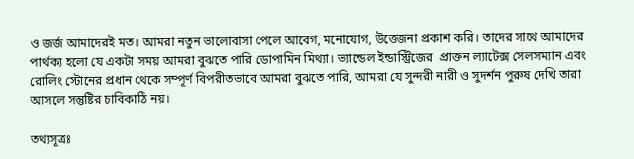ও জর্জ আমাদেরই মত। আমরা নতুন ভালোবাসা পেলে আবেগ, মনোযোগ, উত্তেজনা প্রকাশ করি। তাদের সাথে আমাদের পার্থক্য হলো যে একটা সময় আমরা বুঝতে পারি ডোপামিন মিথ্যা। ভ্যান্ডেল ইন্ডাস্ট্রিজের  প্রাক্তন ল্যাটেক্স সেলসম্যান এবং রোলিং স্টোনের প্রধান থেকে সম্পূর্ণ বিপরীতভাবে আমরা বুঝতে পারি, আমরা যে সুন্দরী নারী ও সুদর্শন পুরুষ দেখি তারা আসলে সন্তুষ্টির চাবিকাঠি নয়।

তথ্যসূত্রঃ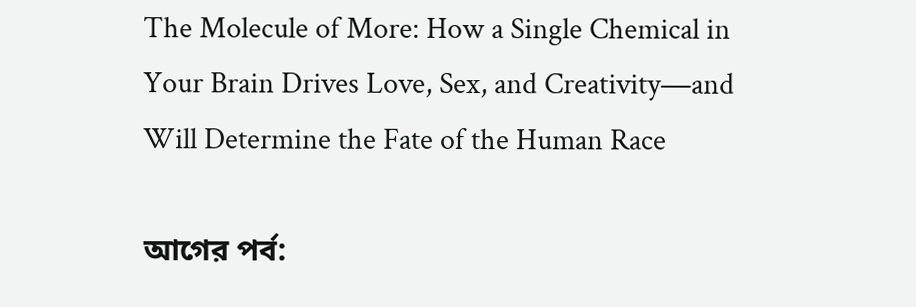The Molecule of More: How a Single Chemical in Your Brain Drives Love, Sex, and Creativity―and Will Determine the Fate of the Human Race

আগের পর্ব: